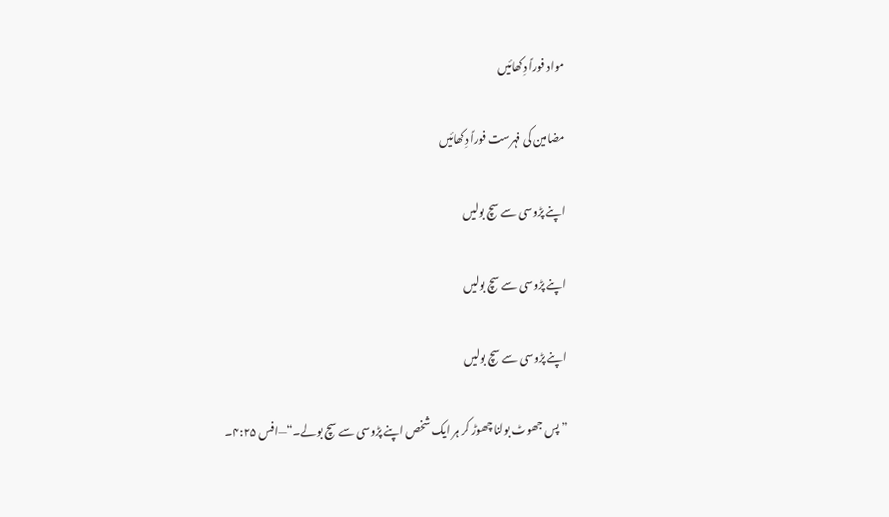مواد فوراً دِکھائیں

مضامین کی فہرست فوراً دِکھائیں

اپنے پڑوسی سے سچ بولیں

اپنے پڑوسی سے سچ بولیں

اپنے پڑوسی سے سچ بولیں

”پس جھوٹ بولنا چھوڑ کر ہر ایک شخص اپنے پڑوسی سے سچ بولے۔“—افس ۴:۲۵۔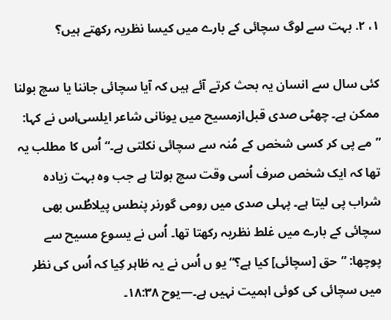۱، ۲. بہت سے لوگ سچائی کے بارے میں کیسا نظریہ رکھتے ہیں؟

کئی سال سے انسان یہ بحث کرتے آئے ہیں کہ آیا سچائی جاننا یا سچ بولنا ممکن ہے۔ چھٹی صدی قبل‌ازمسیح میں یونانی شاعر ایلسی‌اس نے کہا: ”مے پی کر کسی شخص کے مُنہ سے سچائی نکلتی ہے۔“ اُس کا مطلب یہ تھا کہ ایک شخص صرف اُسی وقت سچ بولتا ہے جب وہ بہت زیادہ شراب پی لیتا ہے۔ پہلی صدی میں رومی گورنر پنطس پیلاطُس بھی سچائی کے بارے میں غلط نظریہ رکھتا تھا۔ اُس نے یسوع مسیح سے پوچھا: ”حق [سچائی] کیا ہے؟“ یو ں اُس نے یہ ظاہر کِیا کہ اُس کی نظر میں سچائی کی کوئی اہمیت نہیں ہے۔—یوح ۱۸:۳۸۔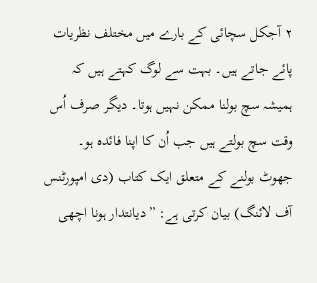۲ آجکل سچائی کے بارے میں مختلف نظریات پائے جاتے ہیں۔ بہت سے لوگ کہتے ہیں کہ ہمیشہ سچ بولنا ممکن نہیں ہوتا۔ دیگر صرف اُس وقت سچ بولتے ہیں جب اُن کا اپنا فائدہ ہو۔ جھوٹ بولنے کے متعلق ایک کتاب (دی امپورٹنس آف لائنگ) بیان کرتی ہے: ”دیانتدار ہونا اچھی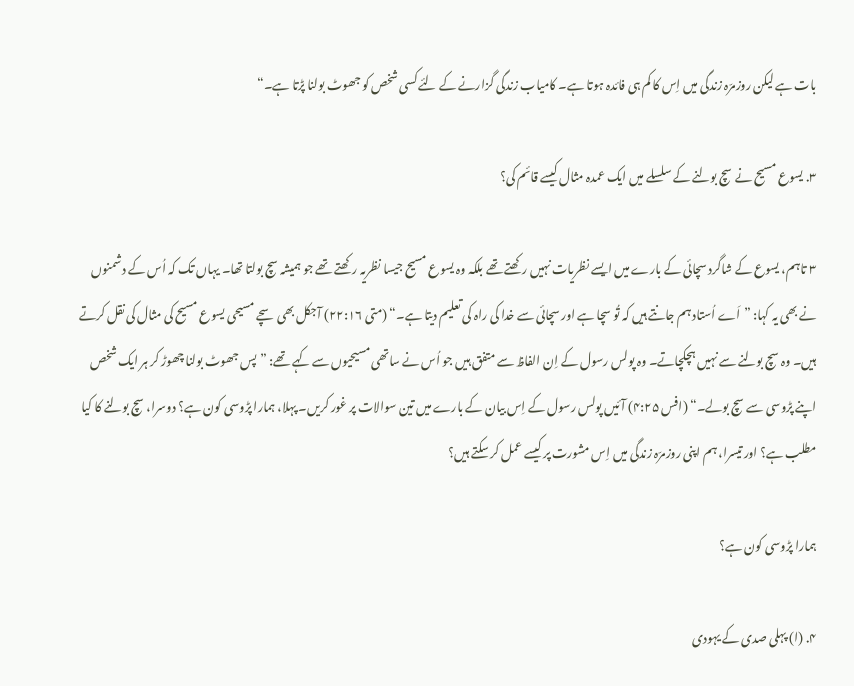بات ہے لیکن روزمرّہ زندگی میں اِس کا کم ہی فائدہ ہوتا ہے۔ کامیاب زندگی گزارنے کے لئے کسی شخص کو جھوٹ بولنا پڑتا ہے۔“

۳. یسوع مسیح نے سچ بولنے کے سلسلے میں ایک عمدہ مثال کیسے قائم کی؟

۳ تاہم، یسوع کے شاگرد سچائی کے بارے میں ایسے نظریات نہیں رکھتے تھے بلکہ وہ یسوع مسیح جیسا نظریہ رکھتے تھے جو ہمیشہ سچ بولتا تھا۔ یہاں تک کہ اُس کے دشمنوں نے بھی یہ کہا: ”اَے اُستاد ہم جانتے ہیں کہ تُو سچا ہے اور سچائی سے خدا کی راہ کی تعلیم دیتا ہے۔“ (متی ۲۲:۱۶) آجکل بھی سچے مسیحی یسوع مسیح کی مثال کی نقل کرتے ہیں۔ وہ سچ بولنے سے نہیں ہچکچاتے۔ وہ پولس رسول کے اِن الفاظ سے متفق ہیں جو اُس نے ساتھی مسیحیوں سے کہے تھے: ”پس جھوٹ بولنا چھوڑ کر ہر ایک شخص اپنے پڑوسی سے سچ بولے۔“ (افس ۴:۲۵) آئیں پولس رسول کے اِس بیان کے بارے میں تین سوالات پر غور کریں۔ پہلا، ہمارا پڑوسی کون ہے؟ دوسرا، سچ بولنے کا کیا مطلب ہے؟ اور تیسرا، ہم اپنی روزمرّہ زندگی میں اِس مشورت پر کیسے عمل کر سکتے ہیں؟

ہمارا پڑوسی کون ہے؟

۴. (ا) پہلی صدی کے یہودی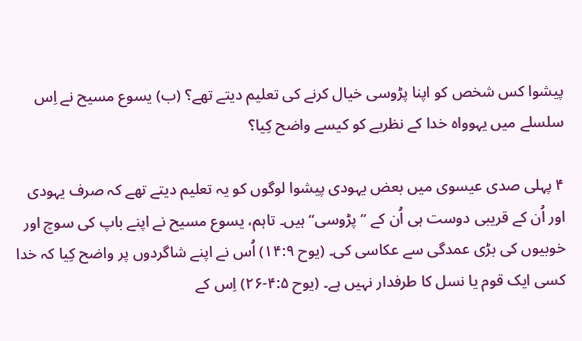پیشوا کس شخص کو اپنا پڑوسی خیال کرنے کی تعلیم دیتے تھے؟ (ب) یسوع مسیح نے اِس سلسلے میں یہوواہ خدا کے نظریے کو کیسے واضح کِیا؟

۴ پہلی صدی عیسوی میں بعض یہودی پیشوا لوگوں کو یہ تعلیم دیتے تھے کہ صرف یہودی اور اُن کے قریبی دوست ہی اُن کے ”پڑوسی“ ہیں۔ تاہم، یسوع مسیح نے اپنے باپ کی سوچ اور خوبیوں کی بڑی عمدگی سے عکاسی کی۔ (یوح ۱۴:۹) اُس نے اپنے شاگردوں پر واضح کِیا کہ خدا کسی ایک قوم یا نسل کا طرفدار نہیں ہے۔ (یوح ۴:۵-۲۶) اِس کے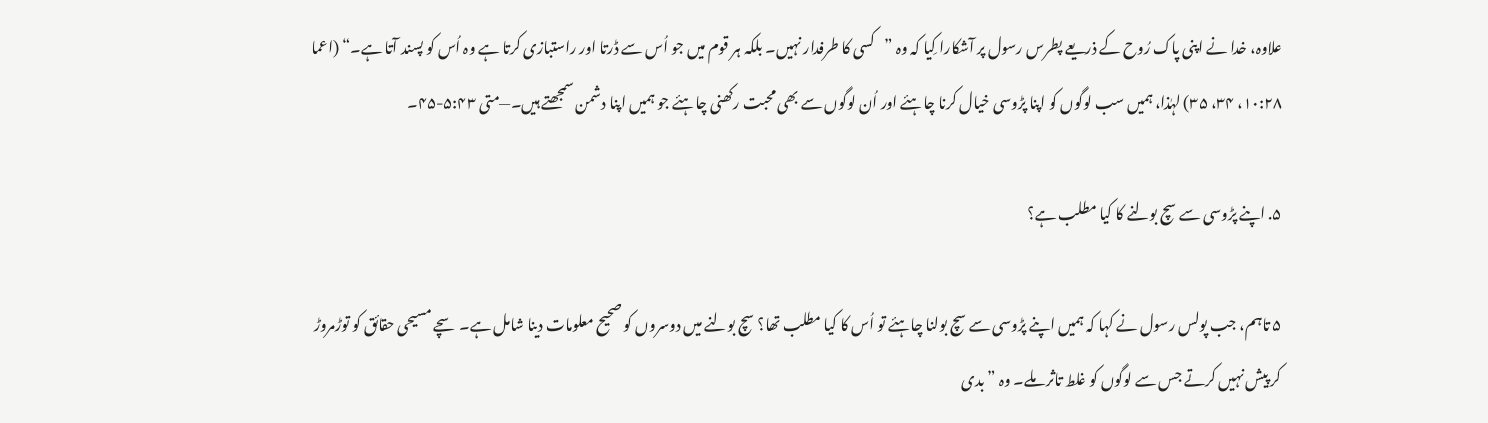علاوہ، خدا نے اپنی پاک رُوح کے ذریعے پطرس رسول پر آشکارا کِیا کہ وہ ”کسی کا طرفدار نہیں۔ بلکہ ہر قوم میں جو اُس سے ڈرتا اور راستبازی کرتا ہے وہ اُس کو پسند آتا ہے۔“ (اعما ۱۰:۲۸، ۳۴، ۳۵) لہٰذا، ہمیں سب لوگوں کو اپنا پڑوسی خیال کرنا چاہئے اور اُن لوگوں سے بھی محبت رکھنی چاہئے جو ہمیں اپنا دشمن سمجھتے ہیں۔—متی ۵:۴۳-۴۵۔

۵. اپنے پڑوسی سے سچ بولنے کا کیا مطلب ہے؟

۵ تاہم، جب پولس رسول نے کہا کہ ہمیں اپنے پڑوسی سے سچ بولنا چاہئے تو اُس کا کیا مطلب تھا؟ سچ بولنے میں دوسروں کو صحیح معلومات دینا شامل ہے۔ سچے مسیحی حقائق کو توڑمروڑ کر پیش نہیں کرتے جس سے لوگوں کو غلط تاثر ملے۔ وہ ”بدی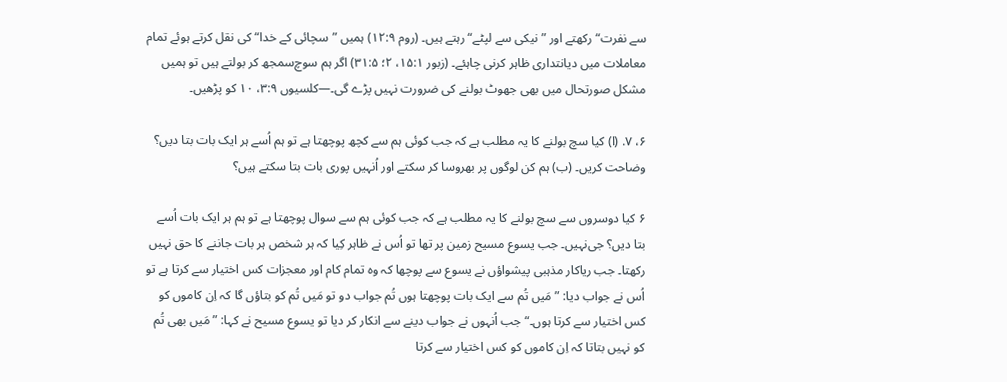سے نفرت“ رکھتے اور ”نیکی سے لپٹے“ رہتے ہیں۔ (روم ۱۲:۹) ہمیں ”سچائی کے خدا“ کی نقل کرتے ہوئے تمام معاملات میں دیانتداری ظاہر کرنی چاہئے۔ (زبور ۱۵:۱، ۲؛ ۳۱:۵) اگر ہم سوچ‌سمجھ کر بولتے ہیں تو ہمیں مشکل صورتحال میں بھی جھوٹ بولنے کی ضرورت نہیں پڑے گی۔—کلسیوں ۳:۹، ۱۰ کو پڑھیں۔

۶، ۷. (ا) کیا سچ بولنے کا یہ مطلب ہے کہ جب کوئی ہم سے کچھ پوچھتا ہے تو ہم اُسے ہر ایک بات بتا دیں؟ وضاحت کریں۔ (ب) ہم کن لوگوں پر بھروسا کر سکتے اور اُنہیں پوری بات بتا سکتے ہیں؟

۶ کیا دوسروں سے سچ بولنے کا یہ مطلب ہے کہ جب کوئی ہم سے سوال پوچھتا ہے تو ہم ہر ایک بات اُسے بتا دیں؟ جی‌نہیں۔ جب یسوع مسیح زمین پر تھا تو اُس نے ظاہر کِیا کہ ہر شخص ہر بات جاننے کا حق نہیں رکھتا۔ جب ریاکار مذہبی پیشواؤں نے یسوع سے پوچھا کہ وہ تمام کام اور معجزات کس اختیار سے کرتا ہے تو اُس نے جواب دیا: ”مَیں تُم سے ایک بات پوچھتا ہوں تُم جواب دو تو مَیں تُم کو بتاؤں گا کہ اِن کاموں کو کس اختیار سے کرتا ہوں۔“ جب اُنہوں نے جواب دینے سے انکار کر دیا تو یسوع مسیح نے کہا: ”مَیں بھی تُم کو نہیں بتاتا کہ اِن کاموں کو کس اختیار سے کرتا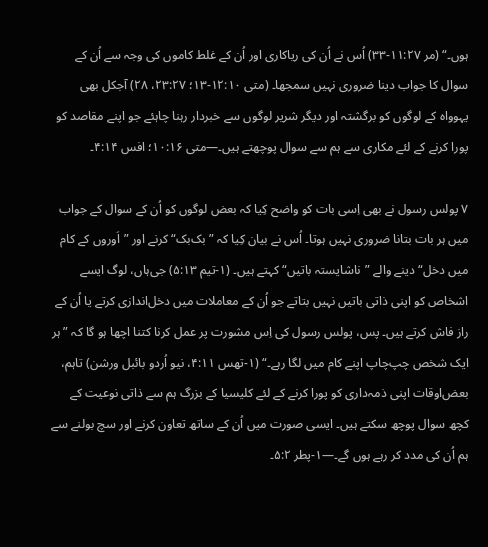ہوں۔“ (مر ۱۱:۲۷-۳۳) اُس نے اُن کی ریاکاری اور اُن کے غلط کاموں کی وجہ سے اُن کے سوال کا جواب دینا ضروری نہیں سمجھا۔ (متی ۱۲:۱۰-۱۳؛ ۲۳:۲۷، ۲۸) آجکل بھی یہوواہ کے لوگوں کو برگشتہ اور دیگر شریر لوگوں سے خبردار رہنا چاہئے جو اپنے مقاصد کو پورا کرنے کے لئے مکاری سے ہم سے سوال پوچھتے ہیں۔—متی ۱۰:۱۶؛ افس ۴:۱۴۔

۷ پولس رسول نے بھی اِسی بات کو واضح کِیا کہ بعض لوگوں کو اُن کے سوال کے جواب میں ہر بات بتانا ضروری نہیں ہوتا۔ اُس نے بیان کِیا کہ ”بک‌بک“ کرنے اور ”اَوروں کے کام میں دخل“ دینے والے ”ناشایستہ باتیں“ کہتے ہیں۔ (۱-تیم ۵:۱۳) جی‌ہاں، لوگ ایسے اشخاص کو اپنی ذاتی باتیں نہیں بتاتے جو اُن کے معاملات میں دخل‌اندازی کرتے یا اُن کے راز فاش کرتے ہیں۔ پس، پولس رسول کی اِس مشورت پر عمل کرنا کتنا اچھا ہو گا کہ ”ہر ایک شخص چپ‌چاپ اپنے کام میں لگا رہے۔“ (۱-تھس ۴:۱۱، نیو اُردو بائبل ورشن) تاہم، بعض‌اوقات اپنی ذمہ‌داری کو پورا کرنے کے لئے کلیسیا کے بزرگ ہم سے ذاتی نوعیت کے کچھ سوال پوچھ سکتے ہیں۔ ایسی صورت میں اُن کے ساتھ تعاون کرنے اور سچ بولنے سے ہم اُن کی مدد کر رہے ہوں گے۔—۱-پطر ۵:۲۔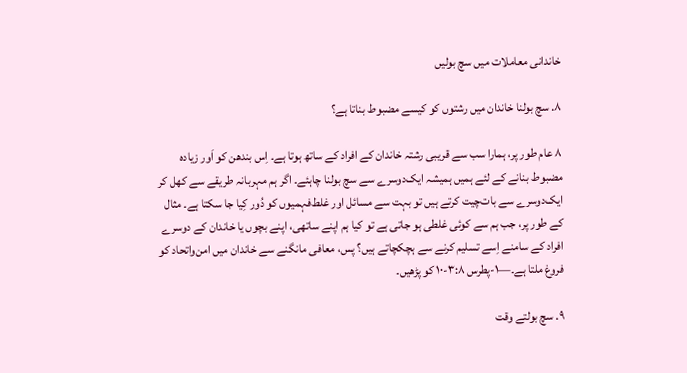خاندانی معاملات میں سچ بولیں

۸. سچ بولنا خاندان میں رشتوں کو کیسے مضبوط بناتا ہے؟

۸ عام طور پر، ہمارا سب سے قریبی رشتہ خاندان کے افراد کے ساتھ ہوتا ہے۔ اِس بندھن کو اَور زیادہ مضبوط بنانے کے لئے ہمیں ہمیشہ ایک‌دوسرے سے سچ بولنا چاہئے۔ اگر ہم مہربانہ طریقے سے کھل کر ایک‌دوسرے سے بات‌چیت کرتے ہیں تو بہت سے مسائل اور غلط‌فہمیوں کو دُور کِیا جا سکتا ہے۔ مثال کے طور پر، جب ہم سے کوئی غلطی ہو جاتی ہے تو کیا ہم اپنے ساتھی، اپنے بچوں یا خاندان کے دوسرے افراد کے سامنے اِسے تسلیم کرنے سے ہچکچاتے ہیں؟ پس، معافی مانگنے سے خاندان میں امن‌واتحاد کو فروغ ملتا ہے۔—۱-پطرس ۳:۸-۱۰ کو پڑھیں۔

۹. سچ بولتے وقت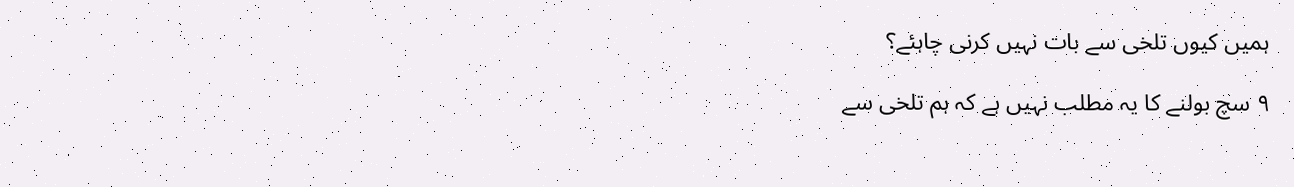ہمیں کیوں تلخی سے بات نہیں کرنی چاہئے؟

۹ سچ بولنے کا یہ مطلب نہیں ہے کہ ہم تلخی سے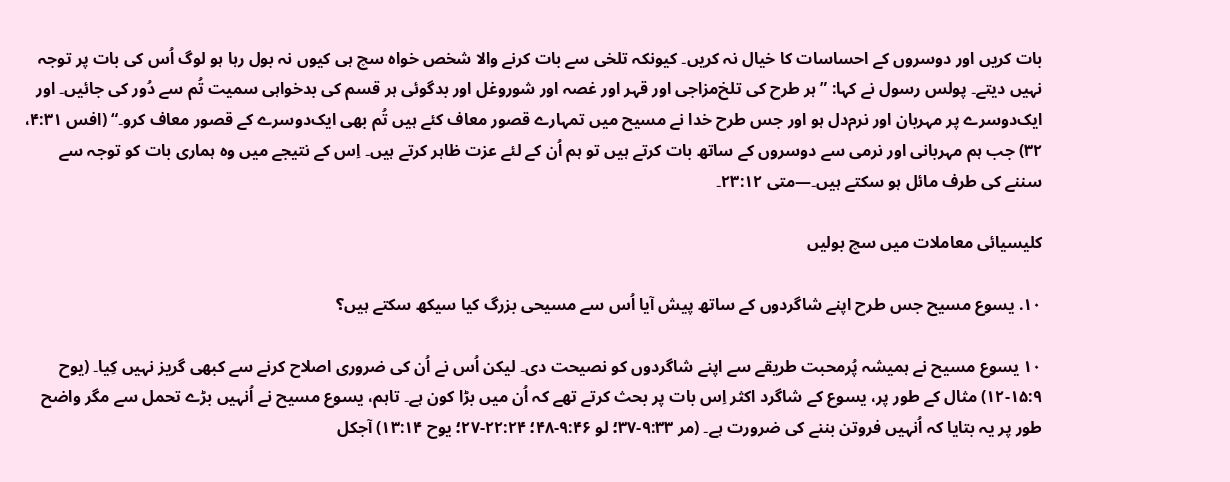بات کریں اور دوسروں کے احساسات کا خیال نہ کریں۔ کیونکہ تلخی سے بات کرنے والا شخص خواہ سچ ہی کیوں نہ بول رہا ہو لوگ اُس کی بات پر توجہ نہیں دیتے۔ پولس رسول نے کہا: ”ہر طرح کی تلخ‌مزاجی اور قہر اور غصہ اور شوروغل اور بدگوئی ہر قسم کی بدخواہی سمیت تُم سے دُور کی جائیں۔ اور ایک‌دوسرے پر مہربان اور نرم‌دل ہو اور جس طرح خدا نے مسیح میں تمہارے قصور معاف کئے ہیں تُم بھی ایک‌دوسرے کے قصور معاف کرو۔“ (افس ۴:۳۱، ۳۲) جب ہم مہربانی اور نرمی سے دوسروں کے ساتھ بات کرتے ہیں تو ہم اُن کے لئے عزت ظاہر کرتے ہیں۔ اِس کے نتیجے میں وہ ہماری بات کو توجہ سے سننے کی طرف مائل ہو سکتے ہیں۔—متی ۲۳:۱۲۔

کلیسیائی معاملات میں سچ بولیں

۱۰. یسوع مسیح جس طرح اپنے شاگردوں کے ساتھ پیش آیا اُس سے مسیحی بزرگ کیا سیکھ سکتے ہیں؟

۱۰ یسوع مسیح نے ہمیشہ پُرمحبت طریقے سے اپنے شاگردوں کو نصیحت دی۔ لیکن اُس نے اُن کی ضروری اصلاح کرنے سے کبھی گریز نہیں کِیا۔ (یوح ۱۵:۹-۱۲) مثال کے طور پر، یسوع کے شاگرد اکثر اِس بات پر بحث کرتے تھے کہ اُن میں بڑا کون ہے۔ تاہم، یسوع مسیح نے اُنہیں بڑے تحمل سے مگر واضح طور پر یہ بتایا کہ اُنہیں فروتن بننے کی ضرورت ہے۔ (مر ۹:۳۳-۳۷؛ لو ۹:۴۶-۴۸؛ ۲۲:۲۴-۲۷؛ یوح ۱۳:۱۴) آجکل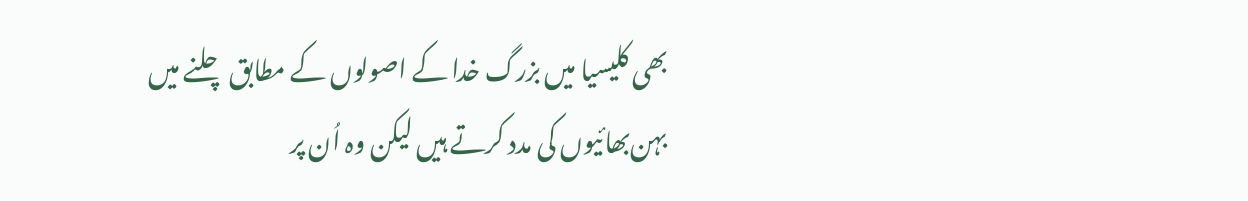بھی کلیسیا میں بزرگ خدا کے اصولوں کے مطابق چلنے میں بہن‌بھائیوں کی مدد کرتے ہیں لیکن وہ اُن پر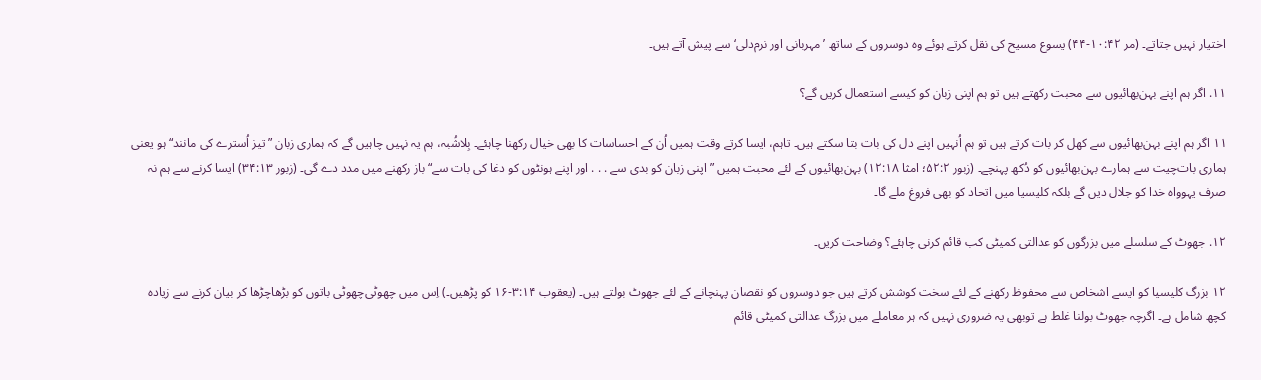اختیار نہیں جتاتے۔ (مر ۱۰:۴۲-۴۴) یسوع مسیح کی نقل کرتے ہوئے وہ دوسروں کے ساتھ ’مہربانی اور نرم‌دلی‘ سے پیش آتے ہیں۔

۱۱. اگر ہم اپنے بہن‌بھائیوں سے محبت رکھتے ہیں تو ہم اپنی زبان کو کیسے استعمال کریں گے؟

۱۱ اگر ہم اپنے بہن‌بھائیوں سے کھل کر بات کرتے ہیں تو ہم اُنہیں اپنے دل کی بات بتا سکتے ہیں۔ تاہم، ایسا کرتے وقت ہمیں اُن کے احساسات کا بھی خیال رکھنا چاہئے۔ بِلاشُبہ، ہم یہ نہیں چاہیں گے کہ ہماری زبان ”تیز اُسترے کی مانند“ ہو یعنی ہماری بات‌چیت سے ہمارے بہن‌بھائیوں کو دُکھ پہنچے۔ (زبور ۵۲:۲؛ امثا ۱۲:۱۸) بہن‌بھائیوں کے لئے محبت ہمیں ”اپنی زبان کو بدی سے . . . اور اپنے ہونٹوں کو دغا کی بات سے“ باز رکھنے میں مدد دے گی۔ (زبور ۳۴:۱۳) ایسا کرنے سے ہم نہ صرف یہوواہ خدا کو جلال دیں گے بلکہ کلیسیا میں اتحاد کو بھی فروغ ملے گا۔

۱۲. جھوٹ کے سلسلے میں بزرگوں کو عدالتی کمیٹی کب قائم کرنی چاہئے؟ وضاحت کریں۔

۱۲ بزرگ کلیسیا کو ایسے اشخاص سے محفوظ رکھنے کے لئے سخت کوشش کرتے ہیں جو دوسروں کو نقصان پہنچانے کے لئے جھوٹ بولتے ہیں۔ (یعقوب ۳:۱۴-۱۶ کو پڑھیں۔) اِس میں چھوٹی‌چھوٹی باتوں کو بڑھاچڑھا کر بیان کرنے سے زیادہ کچھ شامل ہے۔ اگرچہ جھوٹ بولنا غلط ہے توبھی یہ ضروری نہیں کہ ہر معاملے میں بزرگ عدالتی کمیٹی قائم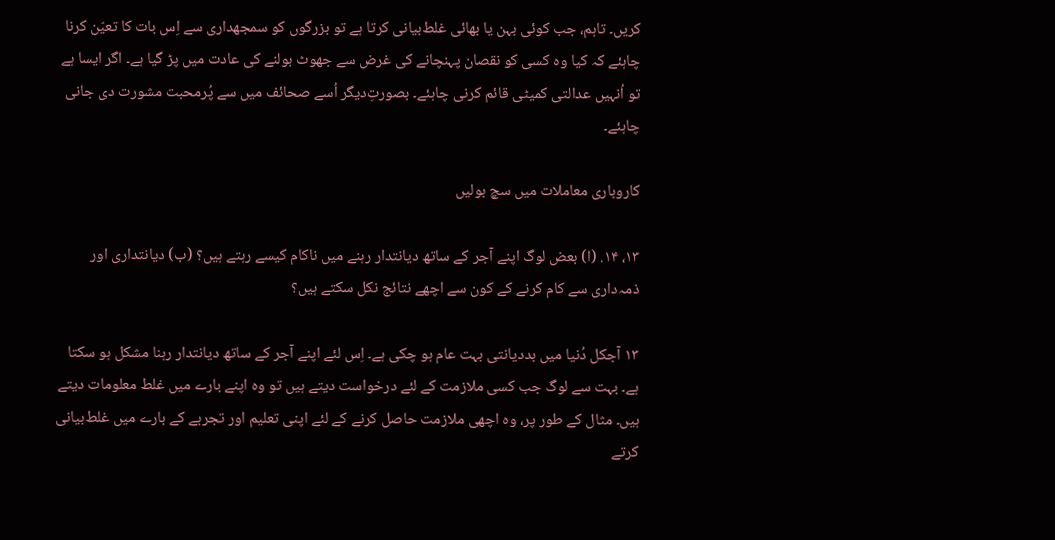کریں۔ تاہم، جب کوئی بہن یا بھائی غلط‌بیانی کرتا ہے تو بزرگوں کو سمجھداری سے اِس بات کا تعیّن کرنا چاہئے کہ کیا وہ کسی کو نقصان پہنچانے کی غرض سے جھوٹ بولنے کی عادت میں پڑ گیا ہے۔ اگر ایسا ہے تو اُنہیں عدالتی کمیٹی قائم کرنی چاہئے۔ بصورتِ‌دیگر اُسے صحائف میں سے پُرمحبت مشورت دی جانی چاہئے۔

کاروباری معاملات میں سچ بولیں

۱۳، ۱۴. (ا) بعض لوگ اپنے آجر کے ساتھ دیانتدار رہنے میں ناکام کیسے رہتے ہیں؟ (ب) دیانتداری اور ذمہ‌داری سے کام کرنے کے کون سے اچھے نتائج نکل سکتے ہیں؟

۱۳ آجکل دُنیا میں بددیانتی بہت عام ہو چکی ہے۔ اِس لئے اپنے آجر کے ساتھ دیانتدار رہنا مشکل ہو سکتا ہے۔ بہت سے لوگ جب کسی ملازمت کے لئے درخواست دیتے ہیں تو وہ اپنے بارے میں غلط معلومات دیتے ہیں۔ مثال کے طور پر، وہ اچھی ملازمت حاصل کرنے کے لئے اپنی تعلیم اور تجربے کے بارے میں غلط‌بیانی کرتے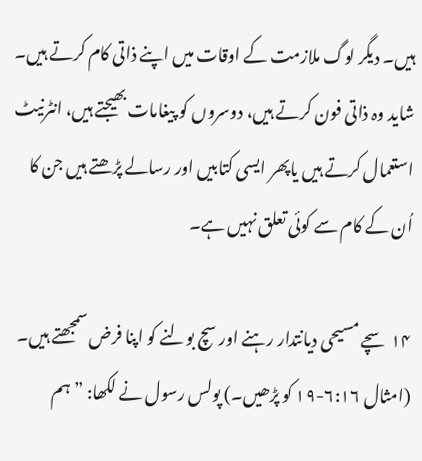ہیں۔ دیگر لوگ ملازمت کے اوقات میں اپنے ذاتی کام کرتے ہیں۔ شاید وہ ذاتی فون کرتے ہیں، دوسروں کو پیغامات بھیجتے ہیں، انٹرنیٹ استعمال کرتے ہیں یاپھر ایسی کتابیں اور رسالے پڑھتے ہیں جن کا اُن کے کام سے کوئی تعلق نہیں ہے۔

۱۴ سچے مسیحی دیانتدار رہنے اور سچ بولنے کو اپنا فرض سمجھتے ہیں۔ (امثال ۶:۱۶-۱۹ کو پڑھیں۔) پولس رسول نے لکھا: ”ہم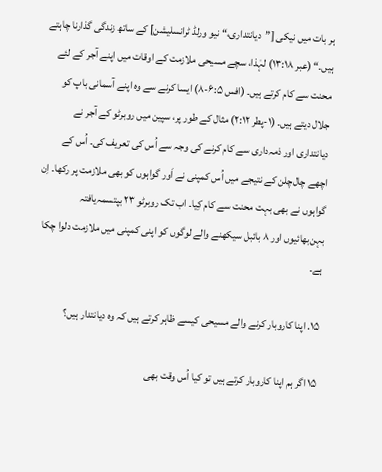ہر بات میں نیکی [”دیانتداری،“ نیو ورلڈ ٹرانسلیشن] کے ساتھ زندگی گذارنا چاہتے ہیں۔“ (عبر ۱۳:۱۸) لہٰذا، سچے مسیحی ملازمت کے اوقات میں اپنے آجر کے لئے محنت سے کام کرتے ہیں۔ (افس ۶:۵-۸) ایسا کرنے سے وہ اپنے آسمانی باپ کو جلال دیتے ہیں۔ (۱-پطر ۲:۱۲) مثال کے طور پر، سپین میں روبرٹو کے آجر نے دیانتداری اور ذمہ‌داری سے کام کرنے کی وجہ سے اُس کی تعریف کی۔ اُس کے اچھے چال‌چلن کے نتیجے میں اُس کمپنی نے اَور گواہوں کو بھی ملازمت پر رکھا۔ اِن گواہوں نے بھی بہت محنت سے کام کِیا۔ اب تک روبرٹو ۲۳ بپتسمہ‌یافتہ بہن‌بھائیوں اور ۸ بائبل سیکھنے والے لوگوں کو اپنی کمپنی میں ملازمت دلوا چکا ہے۔

۱۵. اپنا کاروبار کرنے والے مسیحی کیسے ظاہر کرتے ہیں کہ وہ دیانتدار ہیں؟

۱۵ اگر ہم اپنا کاروبار کرتے ہیں تو کیا اُس وقت بھی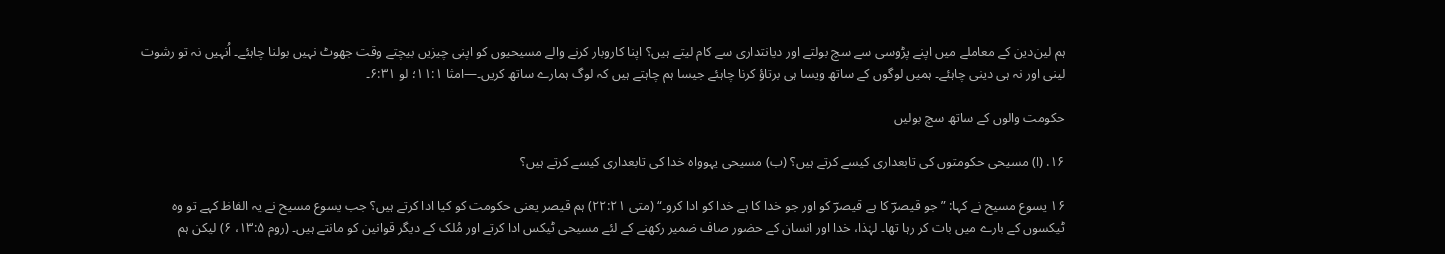ہم لین‌دین کے معاملے میں اپنے پڑوسی سے سچ بولتے اور دیانتداری سے کام لیتے ہیں؟ اپنا کاروبار کرنے والے مسیحیوں کو اپنی چیزیں بیچتے وقت جھوٹ نہیں بولنا چاہئے۔ اُنہیں نہ تو رشوت لینی اور نہ ہی دینی چاہئے۔ ہمیں لوگوں کے ساتھ ویسا ہی برتاؤ کرنا چاہئے جیسا ہم چاہتے ہیں کہ لوگ ہمارے ساتھ کریں۔—امثا ۱۱:۱؛ لو ۶:۳۱۔

حکومت والوں کے ساتھ سچ بولیں

۱۶. (ا) مسیحی حکومتوں کی تابعداری کیسے کرتے ہیں؟ (ب) مسیحی یہوواہ خدا کی تابعداری کیسے کرتے ہیں؟

۱۶ یسوع مسیح نے کہا: ”جو قیصرؔ کا ہے قیصرؔ کو اور جو خدا کا ہے خدا کو ادا کرو۔“ (متی ۲۲:۲۱) ہم قیصر یعنی حکومت کو کیا ادا کرتے ہیں؟ جب یسوع مسیح نے یہ الفاظ کہے تو وہ ٹیکسوں کے بارے میں بات کر رہا تھا۔ لہٰذا، خدا اور انسان کے حضور صاف ضمیر رکھنے کے لئے مسیحی ٹیکس ادا کرتے اور مُلک کے دیگر قوانین کو مانتے ہیں۔ (روم ۱۳:۵، ۶) لیکن ہم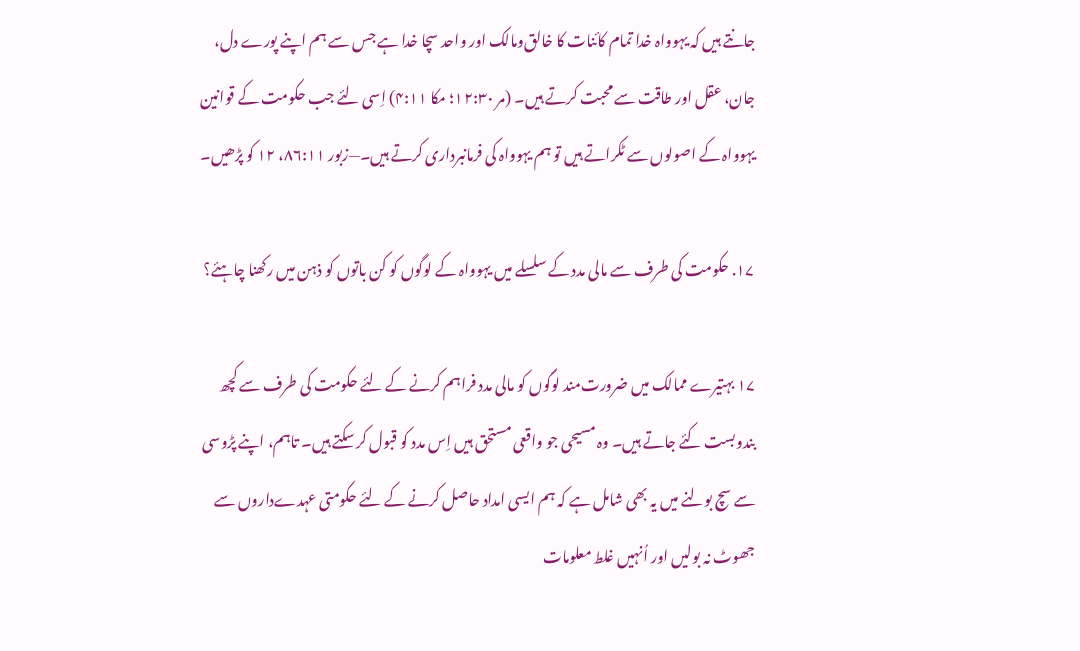جانتے ہیں کہ یہوواہ خدا تمام کائنات کا خالق‌ومالک اور واحد سچا خدا ہے جس سے ہم اپنے پورے دل، جان، عقل اور طاقت سے محبت کرتے ہیں۔ (مر ۱۲:۳۰؛ مکا ۴:۱۱) اِسی لئے جب حکومت کے قوانین یہوواہ کے اصولوں سے ٹکراتے ہیں تو ہم یہوواہ کی فرمانبرداری کرتے ہیں۔—زبور ۸۶:۱۱، ۱۲ کو پڑھیں۔

۱۷. حکومت کی طرف سے مالی مدد کے سلسلے میں یہوواہ کے لوگوں کو کن باتوں کو ذہن میں رکھنا چاہئے؟

۱۷ بہتیرے ممالک میں ضرورت‌مند لوگوں کو مالی مدد فراہم کرنے کے لئے حکومت کی طرف سے کچھ بندوبست کئے جاتے ہیں۔ وہ مسیحی جو واقعی مستحق ہیں اِس مدد کو قبول کر سکتے ہیں۔ تاہم، اپنے پڑوسی سے سچ بولنے میں یہ بھی شامل ہے کہ ہم ایسی امداد حاصل کرنے کے لئے حکومتی عہدےداروں سے جھوٹ نہ بولیں اور اُنہیں غلط معلومات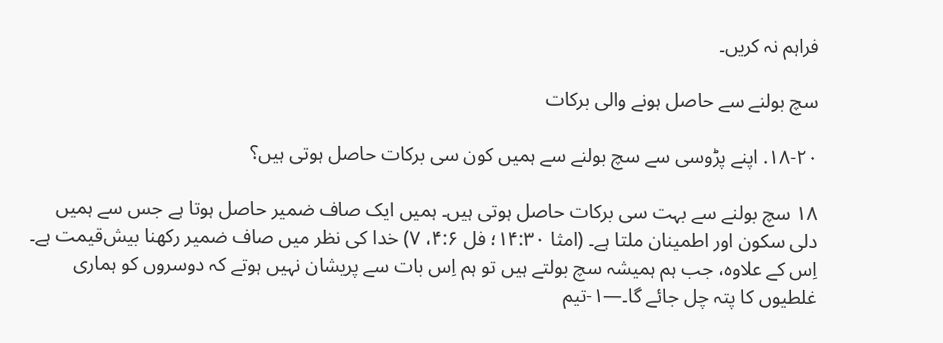فراہم نہ کریں۔

سچ بولنے سے حاصل ہونے والی برکات

۱۸-۲۰. اپنے پڑوسی سے سچ بولنے سے ہمیں کون سی برکات حاصل ہوتی ہیں؟

۱۸ سچ بولنے سے بہت سی برکات حاصل ہوتی ہیں۔ ہمیں ایک صاف ضمیر حاصل ہوتا ہے جس سے ہمیں دلی سکون اور اطمینان ملتا ہے۔ (امثا ۱۴:۳۰؛ فل ۴:۶، ۷) خدا کی نظر میں صاف ضمیر رکھنا بیش‌قیمت ہے۔ اِس کے علاوہ، جب ہم ہمیشہ سچ بولتے ہیں تو ہم اِس بات سے پریشان نہیں ہوتے کہ دوسروں کو ہماری غلطیوں کا پتہ چل جائے گا۔—۱-تیم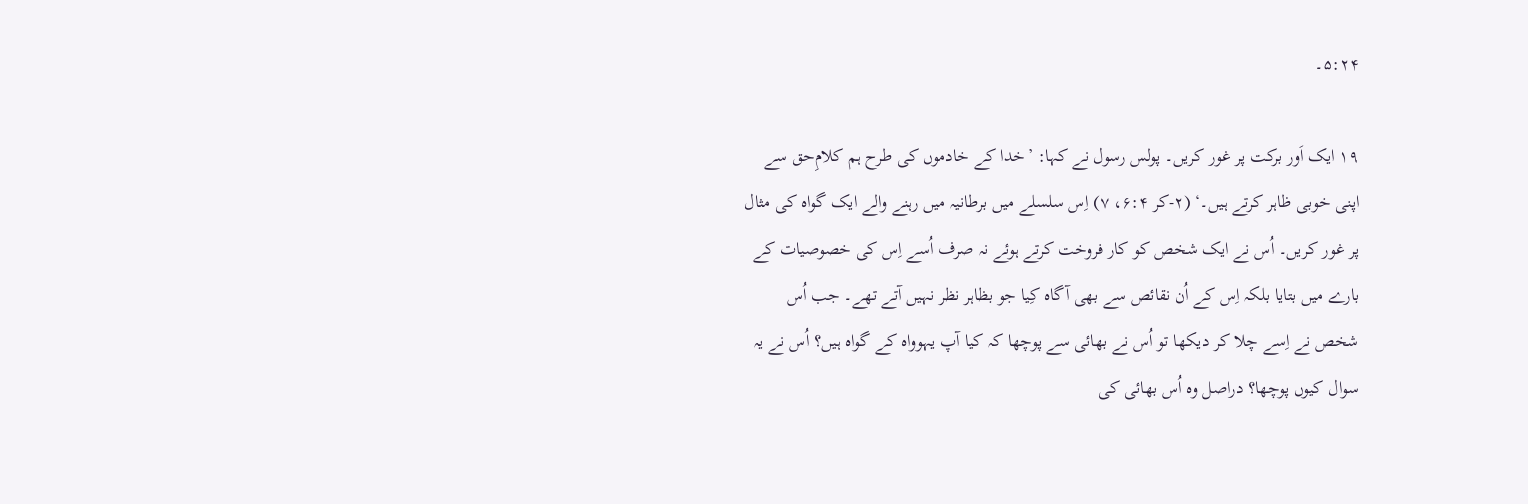۵:۲۴۔

۱۹ ایک اَور برکت پر غور کریں۔ پولس رسول نے کہا: ’خدا کے خادموں کی طرح ہم کلامِ‌حق سے اپنی خوبی ظاہر کرتے ہیں۔‘ (۲-کر ۶:۴، ۷) اِس سلسلے میں برطانیہ میں رہنے والے ایک گواہ کی مثال پر غور کریں۔ اُس نے ایک شخص کو کار فروخت کرتے ہوئے نہ صرف اُسے اِس کی خصوصیات کے بارے میں بتایا بلکہ اِس کے اُن نقائص سے بھی آگاہ کِیا جو بظاہر نظر نہیں آتے تھے۔ جب اُس شخص نے اِسے چلا کر دیکھا تو اُس نے بھائی سے پوچھا کہ کیا آپ یہوواہ کے گواہ ہیں؟ اُس نے یہ سوال کیوں پوچھا؟ دراصل وہ اُس بھائی کی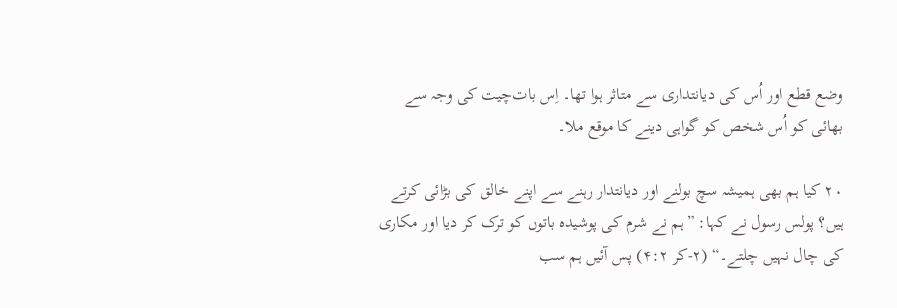وضع قطع اور اُس کی دیانتداری سے متاثر ہوا تھا۔ اِس بات‌چیت کی وجہ سے بھائی کو اُس شخص کو گواہی دینے کا موقع ملا۔

۲۰ کیا ہم بھی ہمیشہ سچ بولنے اور دیانتدار رہنے سے اپنے خالق کی بڑائی کرتے ہیں؟ پولس رسول نے کہا: ”ہم نے شرم کی پوشیدہ باتوں کو ترک کر دیا اور مکاری کی چال نہیں چلتے۔“ (۲-کر ۴:۲) پس آئیں ہم سب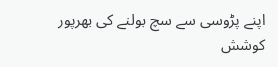اپنے پڑوسی سے سچ بولنے کی بھرپور کوشش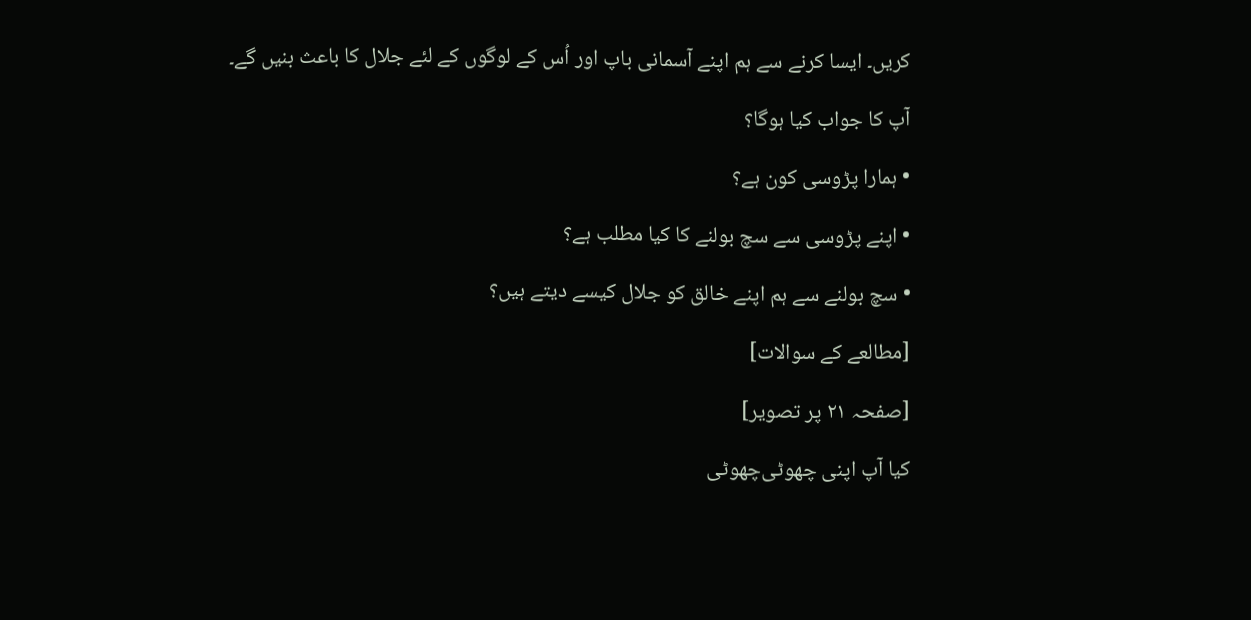کریں۔ ایسا کرنے سے ہم اپنے آسمانی باپ اور اُس کے لوگوں کے لئے جلال کا باعث بنیں گے۔

آپ کا جواب کیا ہوگا؟

• ہمارا پڑوسی کون ہے؟

• اپنے پڑوسی سے سچ بولنے کا کیا مطلب ہے؟

• سچ بولنے سے ہم اپنے خالق کو جلال کیسے دیتے ہیں؟

[مطالعے کے سوالات]

[صفحہ ۲۱ پر تصویر]

کیا آپ اپنی چھوٹی‌چھوٹی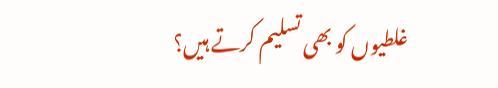غلطیوں کو بھی تسلیم کرتے ہیں؟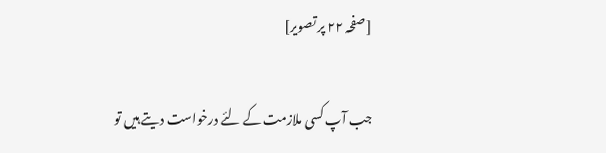[صفحہ ۲۲ پر تصویر]

جب آپ کسی ملازمت کے لئے درخواست دیتے ہیں تو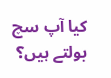کیا آپ سچ بولتے ہیں؟